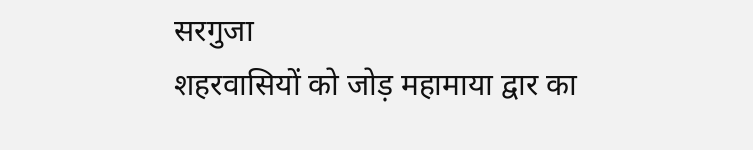सरगुजा
शहरवासियों को जोड़ महामाया द्वार का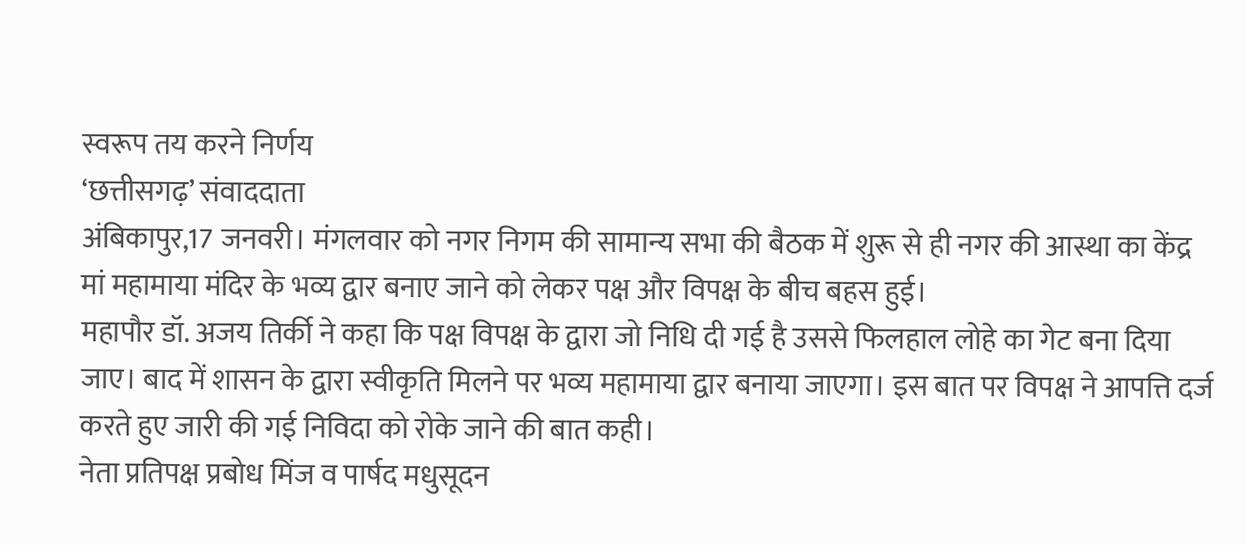स्वरूप तय करने निर्णय
‘छत्तीसगढ़’ संवाददाता
अंबिकापुर,17 जनवरी। मंगलवार को नगर निगम की सामान्य सभा की बैठक में शुरू से ही नगर की आस्था का केंद्र मां महामाया मंदिर के भव्य द्वार बनाए जाने को लेकर पक्ष और विपक्ष के बीच बहस हुई।
महापौर डॉ. अजय तिर्की ने कहा कि पक्ष विपक्ष के द्वारा जो निधि दी गई है उससे फिलहाल लोहे का गेट बना दिया जाए। बाद में शासन के द्वारा स्वीकृति मिलने पर भव्य महामाया द्वार बनाया जाएगा। इस बात पर विपक्ष ने आपत्ति दर्ज करते हुए जारी की गई निविदा को रोके जाने की बात कही।
नेता प्रतिपक्ष प्रबोध मिंज व पार्षद मधुसूदन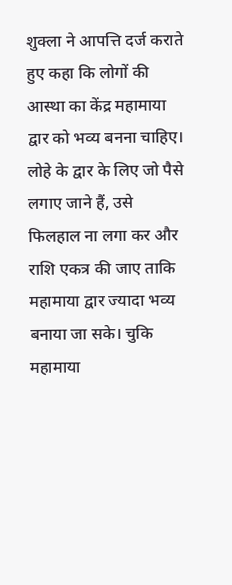शुक्ला ने आपत्ति दर्ज कराते हुए कहा कि लोगों की आस्था का केंद्र महामाया द्वार को भव्य बनना चाहिए। लोहे के द्वार के लिए जो पैसे लगाए जाने हैं, उसे फिलहाल ना लगा कर और राशि एकत्र की जाए ताकि महामाया द्वार ज्यादा भव्य बनाया जा सके। चुकि महामाया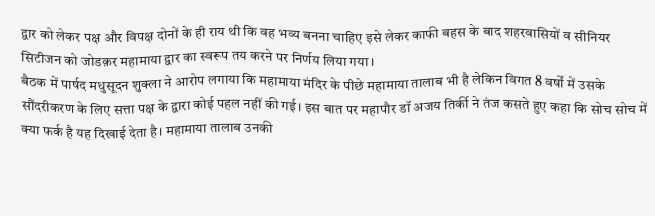द्वार को लेकर पक्ष और विपक्ष दोनों के ही राय थी कि वह भव्य बनना चाहिए इसे लेकर काफी बहस के बाद शहरवासियों व सीनियर सिटीजन को जोडक़र महामाया द्वार का स्वरूप तय करने पर निर्णय लिया गया।
बैठक में पार्षद मधुसूदन शुक्ला ने आरोप लगाया कि महामाया मंदिर के पीछे महामाया तालाब भी है लेकिन विगत 8 वर्षों में उसके सौंदरीकरण के लिए सत्ता पक्ष के द्वारा कोई पहल नहीं की गई। इस बात पर महापौर डॉ अजय तिर्की ने तंज कसते हुए कहा कि सोच सोच में क्या फर्क है यह दिखाई देता है। महामाया तालाब उनकी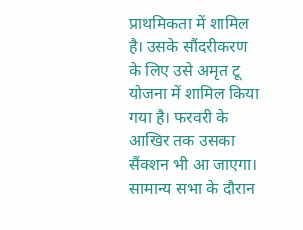प्राथमिकता में शामिल है। उसके सौंदरीकरण के लिए उसे अमृत टू योजना में शामिल किया गया है। फरवरी के आखिर तक उसका सैंक्शन भी आ जाएगा।
सामान्य सभा के दौरान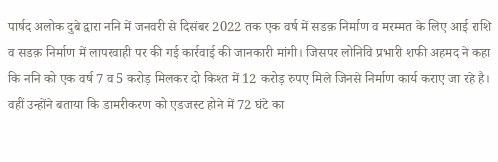पार्षद अलोक दुबे द्वारा ननि में जनवरी से दिसंबर 2022 तक एक वर्ष में सडक़ निर्माण व मरम्मत के लिए आई राशि व सडक़ निर्माण में लापरवाही पर की गई कार्रवाई की जानकारी मांगी। जिसपर लोनिवि प्रभारी शफी अहमद ने कहा कि ननि को एक वर्ष 7 व 5 करोड़ मिलकर दो किश्त में 12 करोड़ रुपए मिले जिनसे निर्माण कार्य कराए जा रहे है। वहीं उन्होंने बताया कि डामरीकरण को एडजस्ट होने में 72 घंटे का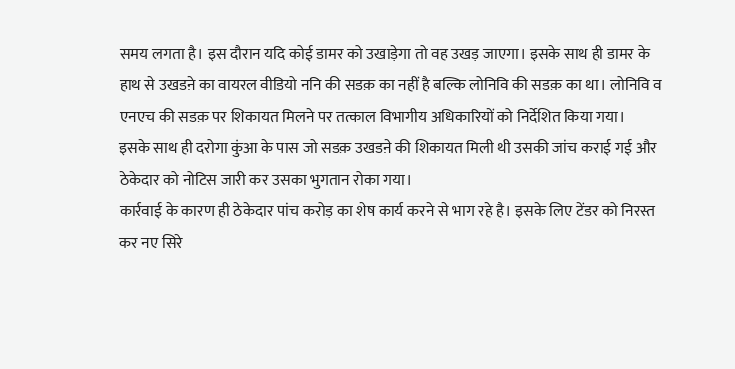समय लगता है। इस दौरान यदि कोई डामर को उखाड़ेगा तो वह उखड़ जाएगा। इसके साथ ही डामर के हाथ से उखडऩे का वायरल वीडियो ननि की सडक़ का नहीं है बल्कि लोनिवि की सडक़ का था। लोनिवि व एनएच की सडक़ पर शिकायत मिलने पर तत्काल विभागीय अधिकारियों को निर्देशित किया गया।
इसके साथ ही दरोगा कुंआ के पास जो सडक़ उखडऩे की शिकायत मिली थी उसकी जांच कराई गई और ठेकेदार को नोटिस जारी कर उसका भुगतान रोका गया।
कार्रवाई के कारण ही ठेकेदार पांच करोड़ का शेष कार्य करने से भाग रहे है। इसके लिए टेंडर को निरस्त कर नए सिरे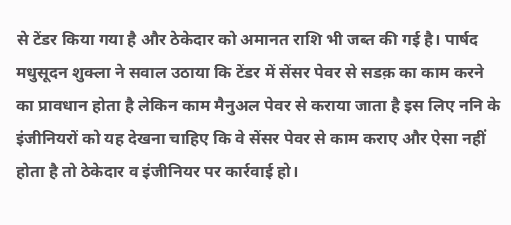से टेंडर किया गया है और ठेकेदार को अमानत राशि भी जब्त की गई है। पार्षद मधुसूदन शुक्ला ने सवाल उठाया कि टेंडर में सेंसर पेवर से सडक़ का काम करने का प्रावधान होता है लेकिन काम मैनुअल पेवर से कराया जाता है इस लिए ननि के इंजीनियरों को यह देखना चाहिए कि वे सेंसर पेवर से काम कराए और ऐसा नहीं होता है तो ठेकेदार व इंजीनियर पर कार्रवाई हो।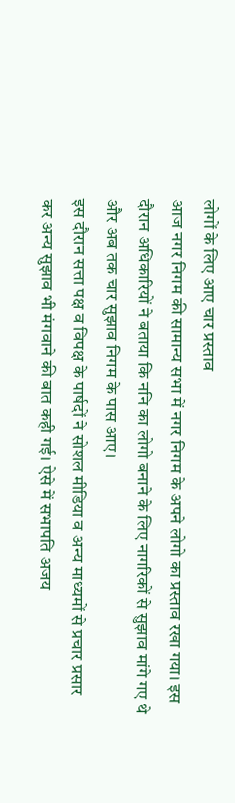लोगों के लिए आए चार प्रस्ताव
आज नगर निगम की सामान्य सभा में नगर निगम के अपने लोगो का प्रस्ताव रखा गया। इस दौरान अधिकारियों ने बताया कि ननि का लोगो बनाने के लिए नागरिकों से सुझाव मांगे गए थे और अब तक चार सुझाव निगम के पास आए।
इस दौरान सत्ता पक्ष व विपक्ष के पार्षदों ने सोशल मीडिया व अन्य माध्यमों से प्रचार प्रसार कर अन्य सुझाव भी मंगवाने की बात कही गई। ऐसे में सभापति अजय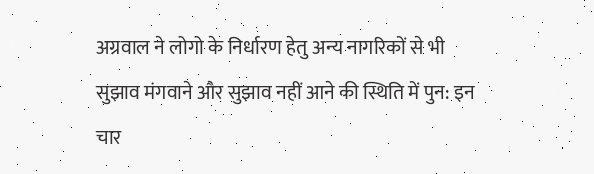अग्रवाल ने लोगो के निर्धारण हेतु अन्य नागरिकों से भी सुझाव मंगवाने और सुझाव नहीं आने की स्थिति में पुन: इन चार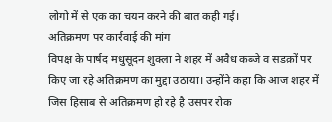लोगो में से एक का चयन करने की बात कही गई।
अतिक्रमण पर कार्रवाई की मांग
विपक्ष के पार्षद मधुसूदन शुक्ला ने शहर में अवैध कब्जे व सडक़ों पर किए जा रहे अतिक्रमण का मुद्दा उठाया। उन्होंने कहा कि आज शहर में जिस हिसाब से अतिक्रमण हो रहे है उसपर रोक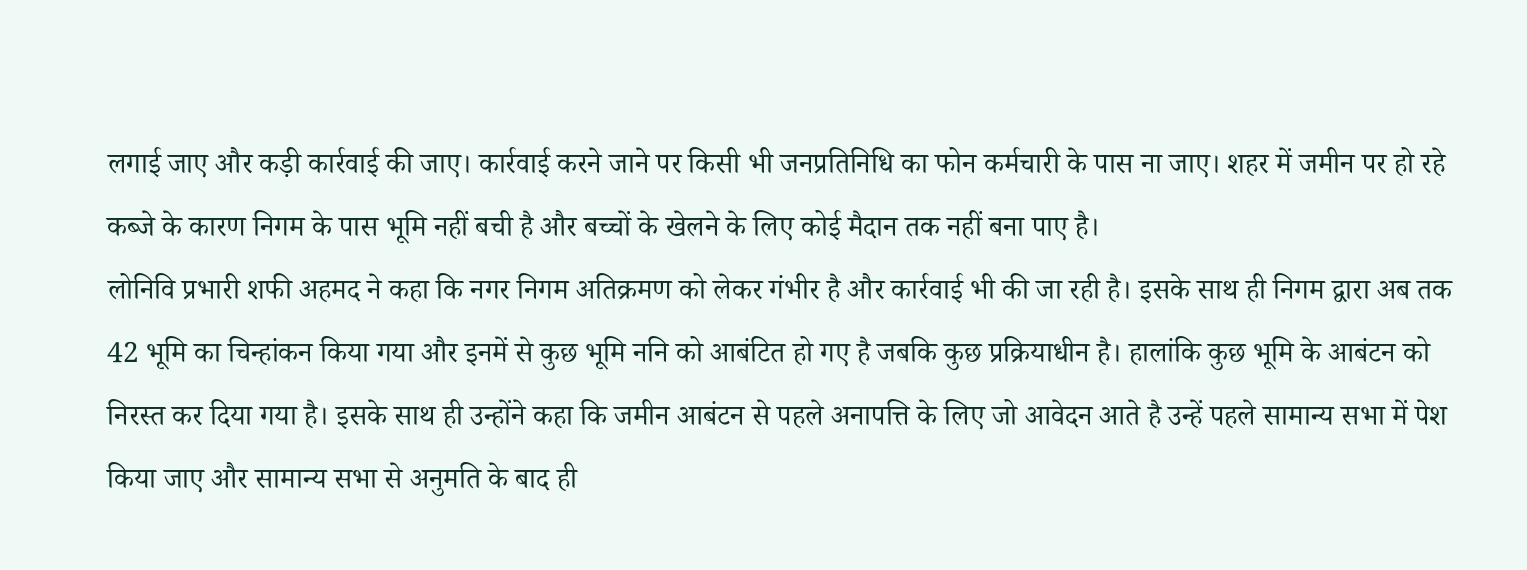लगाई जाए और कड़ी कार्रवाई की जाए। कार्रवाई करने जाने पर किसी भी जनप्रतिनिधि का फोन कर्मचारी के पास ना जाए। शहर में जमीन पर हो रहे कब्जे के कारण निगम के पास भूमि नहीं बची है और बच्चों के खेलने के लिए कोई मैदान तक नहीं बना पाए है।
लोनिवि प्रभारी शफी अहमद ने कहा कि नगर निगम अतिक्रमण को लेकर गंभीर है और कार्रवाई भी की जा रही है। इसके साथ ही निगम द्वारा अब तक 42 भूमि का चिन्हांकन किया गया और इनमें से कुछ भूमि ननि को आबंटित हो गए है जबकि कुछ प्रक्रियाधीन है। हालांकि कुछ भूमि के आबंटन को निरस्त कर दिया गया है। इसके साथ ही उन्होंने कहा कि जमीन आबंटन से पहले अनापत्ति के लिए जो आवेदन आते है उन्हें पहले सामान्य सभा में पेश किया जाए और सामान्य सभा से अनुमति के बाद ही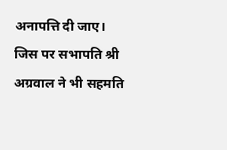अनापत्ति दी जाए। जिस पर सभापति श्री अग्रवाल ने भी सहमति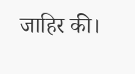जाहिर की।